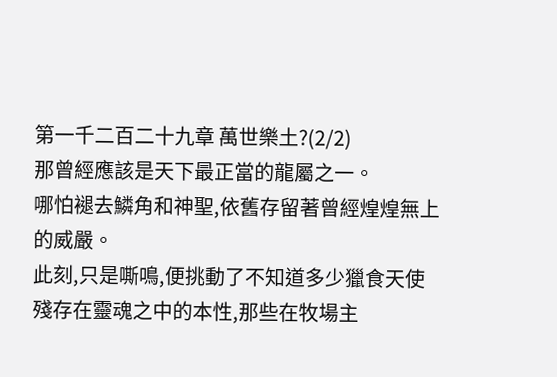第一千二百二十九章 萬世樂土?(2/2)
那曾經應該是天下最正當的龍屬之一。
哪怕褪去鱗角和神聖,依舊存留著曾經煌煌無上的威嚴。
此刻,只是嘶鳴,便挑動了不知道多少獵食天使殘存在靈魂之中的本性,那些在牧場主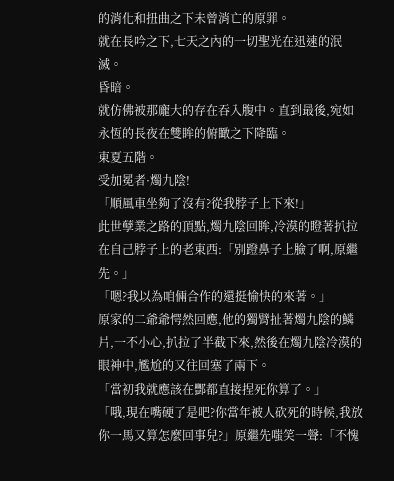的消化和扭曲之下未曾消亡的原罪。
就在長吟之下,七天之內的一切聖光在迅速的泯滅。
昏暗。
就仿佛被那龐大的存在吞入腹中。直到最後,宛如永恆的長夜在雙眸的俯瞰之下降臨。
東夏五階。
受加冕者·燭九陰!
「順風車坐夠了沒有?從我脖子上下來!」
此世孽業之路的頂點,燭九陰回眸,冷漠的瞪著扒拉在自己脖子上的老東西:「別蹬鼻子上臉了啊,原繼先。」
「嗯?我以為咱倆合作的還挺愉快的來著。」
原家的二爺爺愕然回應,他的獨臂扯著燭九陰的鱗片,一不小心,扒拉了半截下來,然後在燭九陰冷漠的眼神中,尷尬的又往回塞了兩下。
「當初我就應該在酆都直接捏死你算了。」
「哦,現在嘴硬了是吧?你當年被人砍死的時候,我放你一馬又算怎麼回事兒?」原繼先嗤笑一聲:「不愧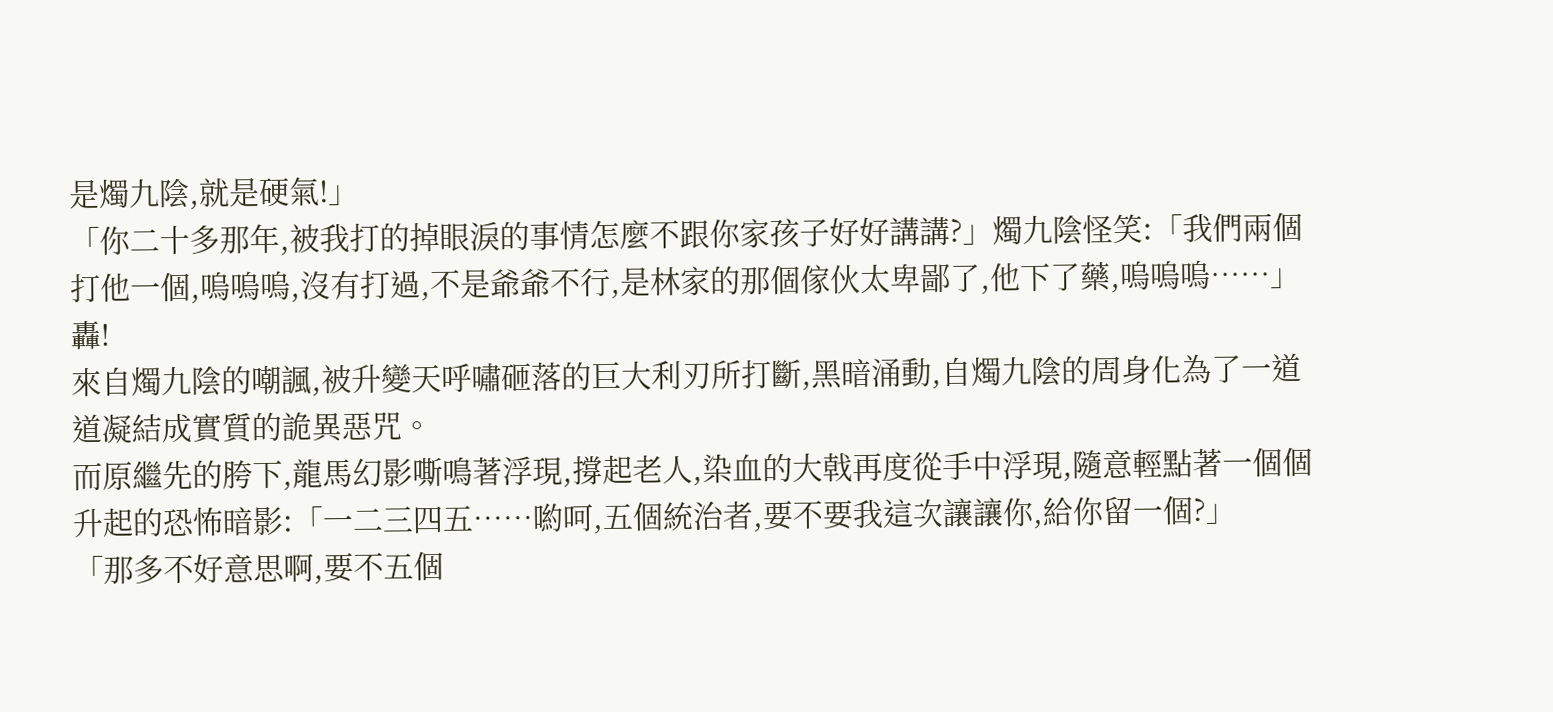是燭九陰,就是硬氣!」
「你二十多那年,被我打的掉眼淚的事情怎麼不跟你家孩子好好講講?」燭九陰怪笑:「我們兩個打他一個,嗚嗚嗚,沒有打過,不是爺爺不行,是林家的那個傢伙太卑鄙了,他下了藥,嗚嗚嗚……」
轟!
來自燭九陰的嘲諷,被升變天呼嘯砸落的巨大利刃所打斷,黑暗涌動,自燭九陰的周身化為了一道道凝結成實質的詭異惡咒。
而原繼先的胯下,龍馬幻影嘶鳴著浮現,撐起老人,染血的大戟再度從手中浮現,隨意輕點著一個個升起的恐怖暗影:「一二三四五……喲呵,五個統治者,要不要我這次讓讓你,給你留一個?」
「那多不好意思啊,要不五個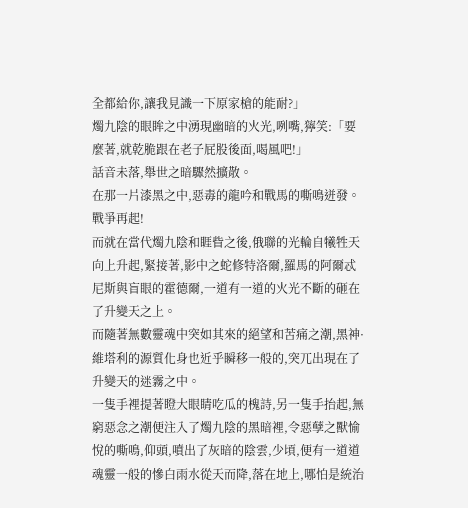全都給你,讓我見識一下原家槍的能耐?」
燭九陰的眼眸之中湧現幽暗的火光,咧嘴,獰笑:「要麼著,就乾脆跟在老子屁股後面,喝風吧!」
話音未落,舉世之暗驟然擴散。
在那一片漆黑之中,惡毒的龍吟和戰馬的嘶鳴迸發。
戰爭再起!
而就在當代燭九陰和睚眥之後,俄聯的光輪自犧牲天向上升起,緊接著,影中之蛇修特洛爾,羅馬的阿爾忒尼斯與盲眼的霍德爾,一道有一道的火光不斷的砸在了升變天之上。
而隨著無數靈魂中突如其來的絕望和苦痛之潮,黑神·維塔利的源質化身也近乎瞬移一般的,突兀出現在了升變天的迷霧之中。
一隻手裡提著瞪大眼睛吃瓜的槐詩,另一隻手抬起,無窮惡念之潮便注入了燭九陰的黑暗裡,令惡孽之獸愉悅的嘶鳴,仰頭,噴出了灰暗的陰雲,少頃,便有一道道魂靈一般的慘白雨水從天而降,落在地上,哪怕是統治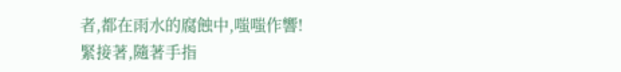者,都在雨水的腐蝕中,嗤嗤作響!
緊接著,隨著手指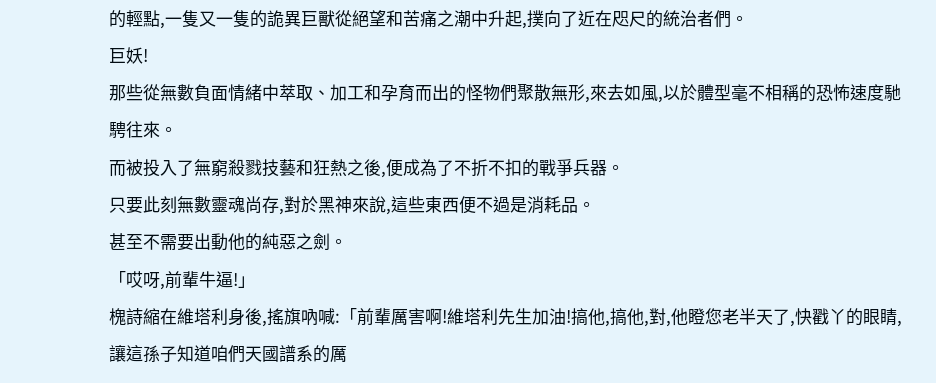的輕點,一隻又一隻的詭異巨獸從絕望和苦痛之潮中升起,撲向了近在咫尺的統治者們。
巨妖!
那些從無數負面情緒中萃取、加工和孕育而出的怪物們聚散無形,來去如風,以於體型毫不相稱的恐怖速度馳騁往來。
而被投入了無窮殺戮技藝和狂熱之後,便成為了不折不扣的戰爭兵器。
只要此刻無數靈魂尚存,對於黑神來說,這些東西便不過是消耗品。
甚至不需要出動他的純惡之劍。
「哎呀,前輩牛逼!」
槐詩縮在維塔利身後,搖旗吶喊:「前輩厲害啊!維塔利先生加油!搞他,搞他,對,他瞪您老半天了,快戳丫的眼睛,讓這孫子知道咱們天國譜系的厲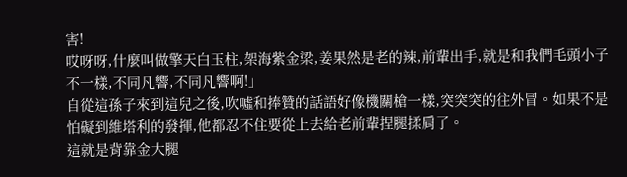害!
哎呀呀,什麼叫做擎天白玉柱,架海紫金梁,姜果然是老的辣,前輩出手,就是和我們毛頭小子不一樣,不同凡響,不同凡響啊!」
自從這孫子來到這兒之後,吹噓和捧贊的話語好像機關槍一樣,突突突的往外冒。如果不是怕礙到維塔利的發揮,他都忍不住要從上去給老前輩捏腿揉肩了。
這就是背靠金大腿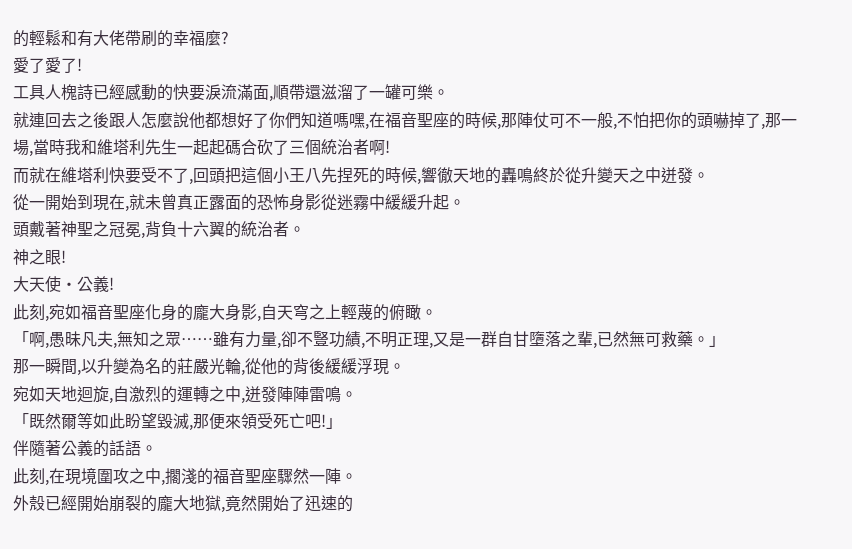的輕鬆和有大佬帶刷的幸福麼?
愛了愛了!
工具人槐詩已經感動的快要淚流滿面,順帶還滋溜了一罐可樂。
就連回去之後跟人怎麼說他都想好了你們知道嗎嘿,在福音聖座的時候,那陣仗可不一般,不怕把你的頭嚇掉了,那一場,當時我和維塔利先生一起起碼合砍了三個統治者啊!
而就在維塔利快要受不了,回頭把這個小王八先捏死的時候,響徹天地的轟鳴終於從升變天之中迸發。
從一開始到現在,就未曾真正露面的恐怖身影從迷霧中緩緩升起。
頭戴著神聖之冠冕,背負十六翼的統治者。
神之眼!
大天使·公義!
此刻,宛如福音聖座化身的龐大身影,自天穹之上輕蔑的俯瞰。
「啊,愚昧凡夫,無知之眾……雖有力量,卻不豎功績,不明正理,又是一群自甘墮落之輩,已然無可救藥。」
那一瞬間,以升變為名的莊嚴光輪,從他的背後緩緩浮現。
宛如天地迴旋,自激烈的運轉之中,迸發陣陣雷鳴。
「既然爾等如此盼望毀滅,那便來領受死亡吧!」
伴隨著公義的話語。
此刻,在現境圍攻之中,擱淺的福音聖座驟然一陣。
外殼已經開始崩裂的龐大地獄,竟然開始了迅速的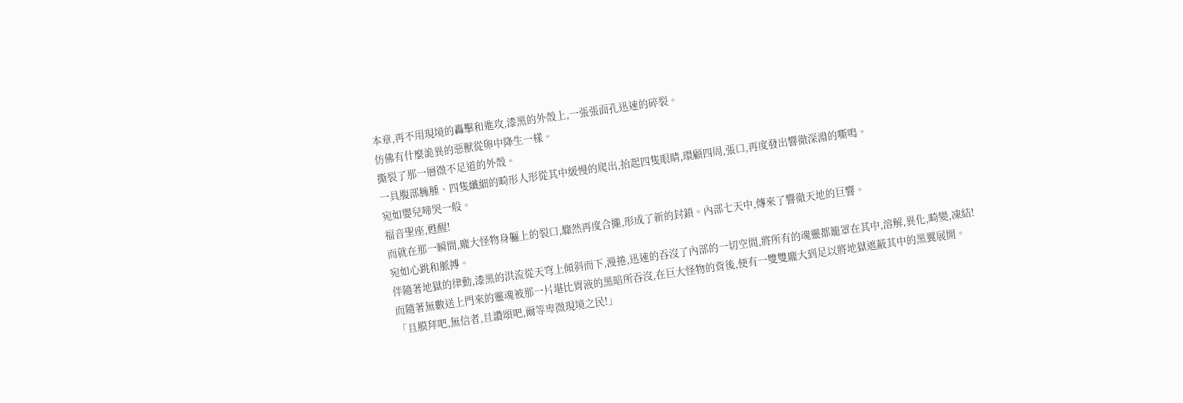本章,再不用現境的轟擊和進攻,漆黑的外殼上,一張張面孔迅速的碎裂。
仿佛有什麼詭異的惡獸從卵中降生一樣。
撕裂了那一層微不足道的外殼。
一具腹部臃腫、四隻纖細的畸形人形從其中緩慢的爬出,抬起四隻眼睛,環顧四周,張口,再度發出響徹深淵的嘶鳴。
宛如嬰兒啼哭一般。
福音聖座,甦醒!
而就在那一瞬間,龐大怪物身軀上的裂口,驟然再度合攏,形成了新的封鎖。內部七天中,傳來了響徹天地的巨響。
宛如心跳和脈搏。
伴隨著地獄的律動,漆黑的洪流從天穹上傾斜而下,漫捲,迅速的吞沒了內部的一切空間,將所有的魂靈都籠罩在其中,溶解,異化,畸變,凍結!
而隨著無數送上門來的靈魂被那一片堪比胃液的黑暗所吞沒,在巨大怪物的背後,便有一雙雙龐大到足以將地獄遮蔽其中的黑翼展開。
「且膜拜吧,無信者,且讚頌吧,爾等卑微現境之民!」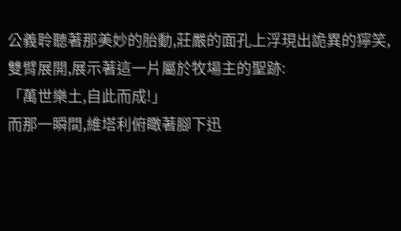公義聆聽著那美妙的胎動,莊嚴的面孔上浮現出詭異的獰笑,雙臂展開,展示著這一片屬於牧場主的聖跡:
「萬世樂土,自此而成!」
而那一瞬間,維塔利俯瞰著腳下迅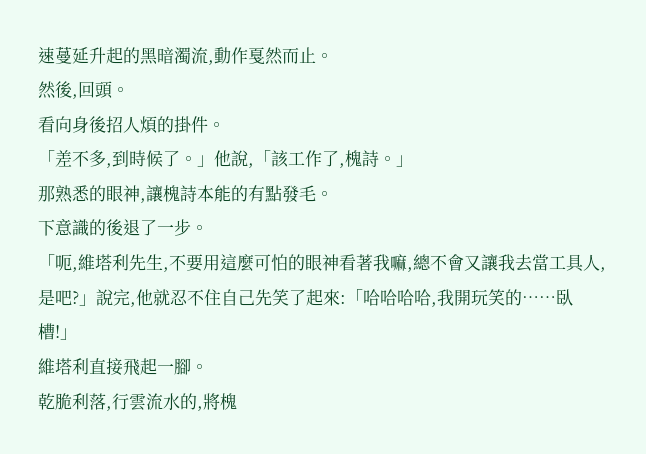速蔓延升起的黑暗濁流,動作戛然而止。
然後,回頭。
看向身後招人煩的掛件。
「差不多,到時候了。」他說,「該工作了,槐詩。」
那熟悉的眼神,讓槐詩本能的有點發毛。
下意識的後退了一步。
「呃,維塔利先生,不要用這麼可怕的眼神看著我嘛,總不會又讓我去當工具人,是吧?」說完,他就忍不住自己先笑了起來:「哈哈哈哈,我開玩笑的……臥槽!」
維塔利直接飛起一腳。
乾脆利落,行雲流水的,將槐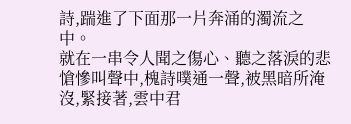詩,踹進了下面那一片奔涌的濁流之中。
就在一串令人聞之傷心、聽之落淚的悲愴慘叫聲中,槐詩噗通一聲,被黑暗所淹沒,緊接著,雲中君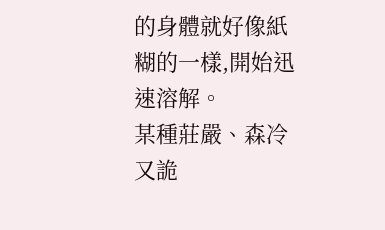的身體就好像紙糊的一樣,開始迅速溶解。
某種莊嚴、森冷又詭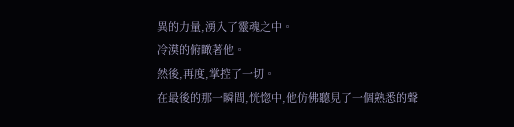異的力量,湧入了靈魂之中。
冷漠的俯瞰著他。
然後,再度,掌控了一切。
在最後的那一瞬間,恍惚中,他仿佛聽見了一個熟悉的聲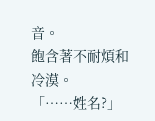音。
飽含著不耐煩和冷漠。
「……姓名?」